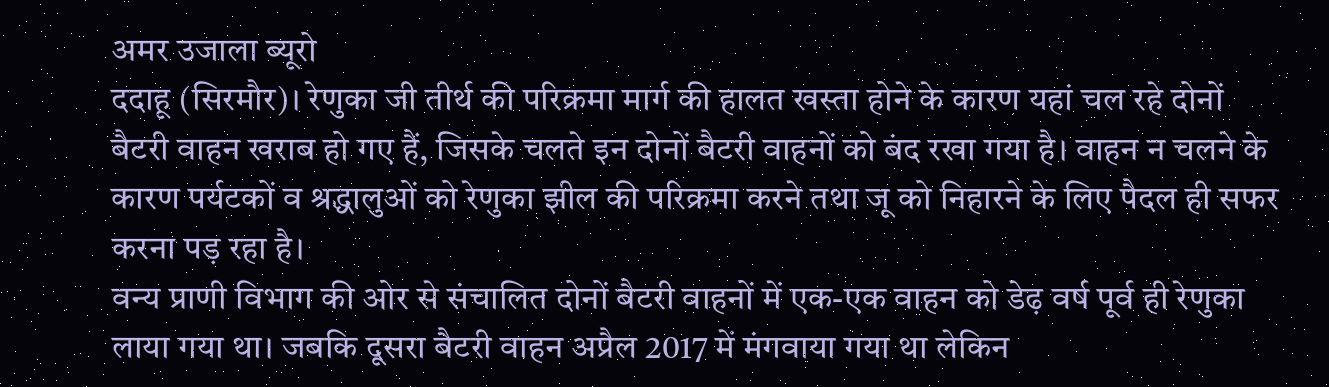अमर उजाला ब्यूरो
ददाहू (सिरमौर)। रेणुका जी तीर्थ की परिक्रमा मार्ग की हालत खस्ता होने के कारण यहां चल रहे दोनों बैटरी वाहन खराब हो गए हैं, जिसके चलते इन दोनों बैटरी वाहनों को बंद रखा गया है। वाहन न चलने के कारण पर्यटकों व श्रद्धालुओं को रेणुका झील की परिक्रमा करने तथा जू को निहारने के लिए पैदल ही सफर करना पड़ रहा है।
वन्य प्राणी विभाग की ओर से संचालित दोनों बैटरी वाहनों में एक-एक वाहन को डेढ़ वर्ष पूर्व ही रेणुका लाया गया था। जबकि दूसरा बैटरी वाहन अप्रैल 2017 में मंगवाया गया था लेकिन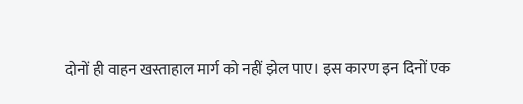दोनों ही वाहन खस्ताहाल मार्ग को नहीं झेल पाए। इस कारण इन दिनों एक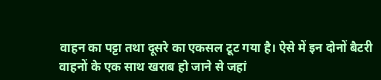वाहन का पट्टा तथा दूसरे का एकसल टूट गया है। ऐसे में इन दोनों बैटरी वाहनों के एक साथ खराब हो जाने से जहां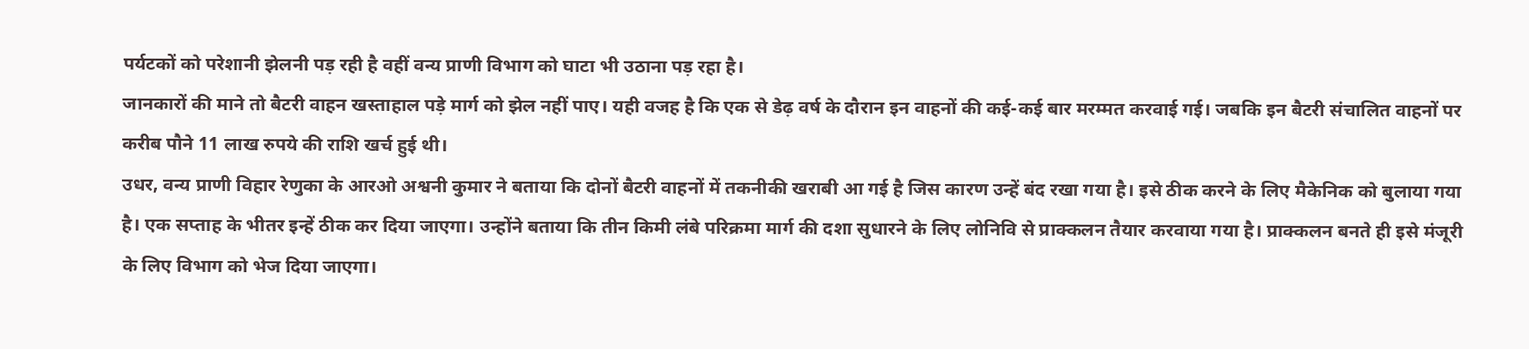पर्यटकों को परेशानी झेलनी पड़ रही है वहीं वन्य प्राणी विभाग को घाटा भी उठाना पड़ रहा है।
जानकारों की माने तो बैटरी वाहन खस्ताहाल पड़े मार्ग को झेल नहीं पाए। यही वजह है कि एक से डेढ़ वर्ष के दौरान इन वाहनों की कई-कई बार मरम्मत करवाई गई। जबकि इन बैटरी संचालित वाहनों पर करीब पौने 11 लाख रुपये की राशि खर्च हुई थी।
उधर, वन्य प्राणी विहार रेणुका के आरओ अश्वनी कुमार ने बताया कि दोनों बैटरी वाहनों में तकनीकी खराबी आ गई है जिस कारण उन्हें बंद रखा गया है। इसे ठीक करने के लिए मैकेनिक को बुलाया गया है। एक सप्ताह के भीतर इन्हें ठीक कर दिया जाएगा। उन्होंने बताया कि तीन किमी लंबे परिक्रमा मार्ग की दशा सुधारने के लिए लोनिवि से प्राक्कलन तैयार करवाया गया है। प्राक्कलन बनते ही इसे मंजूरी के लिए विभाग को भेज दिया जाएगा।